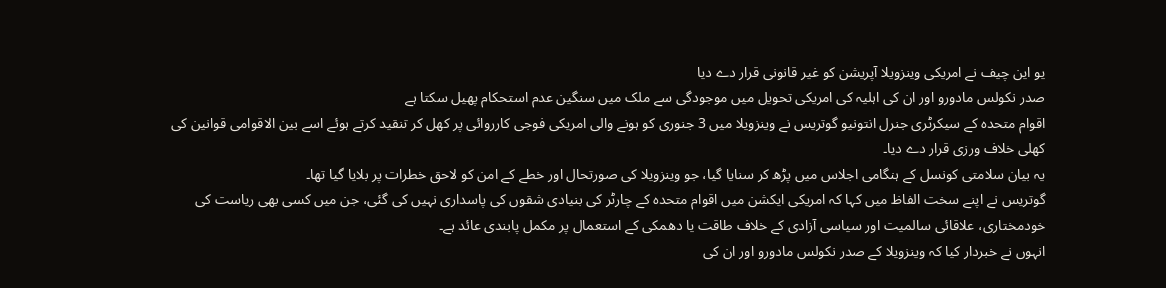یو این چیف نے امریکی وینزویلا آپریشن کو غیر قانونی قرار دے دیا
صدر نکولس مادورو اور ان کی اہلیہ کی امریکی تحویل میں موجودگی سے ملک میں سنگین عدم استحکام پھیل سکتا ہے
اقوام متحدہ کے سیکرٹری جنرل انتونیو گوتریس نے وینزویلا میں 3 جنوری کو ہونے والی امریکی فوجی کارروائی پر کھل کر تنقید کرتے ہوئے اسے بین الاقوامی قوانین کی کھلی خلاف ورزی قرار دے دیا۔
یہ بیان سلامتی کونسل کے ہنگامی اجلاس میں پڑھ کر سنایا گیا، جو وینزویلا کی صورتحال اور خطے کے امن کو لاحق خطرات پر بلایا گیا تھا۔
گوتریس نے اپنے سخت الفاظ میں کہا کہ امریکی ایکشن میں اقوام متحدہ کے چارٹر کی بنیادی شقوں کی پاسداری نہیں کی گئی، جن میں کسی بھی ریاست کی خودمختاری، علاقائی سالمیت اور سیاسی آزادی کے خلاف طاقت یا دھمکی کے استعمال پر مکمل پابندی عائد ہے۔
انہوں نے خبردار کیا کہ وینزویلا کے صدر نکولس مادورو اور ان کی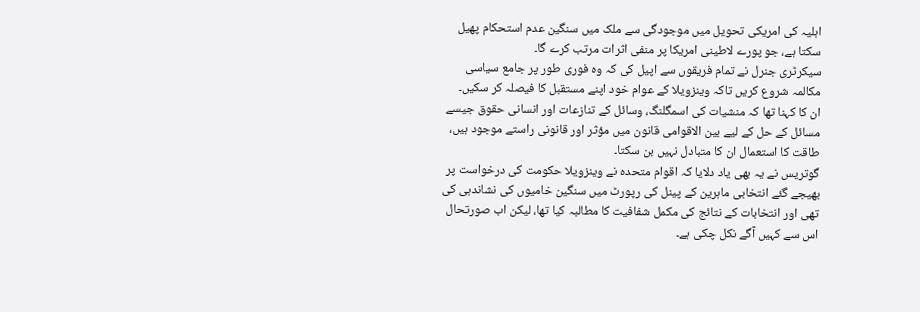اہلیہ کی امریکی تحویل میں موجودگی سے ملک میں سنگین عدم استحکام پھیل سکتا ہے، جو پورے لاطینی امریکا پر منفی اثرات مرتب کرے گا۔
سیکرٹری جنرل نے تمام فریقوں سے اپیل کی کہ وہ فوری طور پر جامع سیاسی مکالمہ شروع کریں تاکہ وینزویلا کے عوام خود اپنے مستقبل کا فیصلہ کر سکیں۔
ان کا کہنا تھا کہ منشیات کی اسمگلنگ، وسائل کے تنازعات اور انسانی حقوق جیسے مسائل کے حل کے لیے بین الاقوامی قانون میں مؤثر اور قانونی راستے موجود ہیں، طاقت کا استعمال ان کا متبادل نہیں بن سکتا۔
گوتریس نے یہ بھی یاد دلایا کہ اقوام متحدہ نے وینزویلا حکومت کی درخواست پر بھیجے گئے انتخابی ماہرین کے پینل کی رپورٹ میں سنگین خامیوں کی نشاندہی کی تھی اور انتخابات کے نتائج کی مکمل شفافیت کا مطالبہ کیا تھا، لیکن اب صورتحال اس سے کہیں آگے نکل چکی ہے۔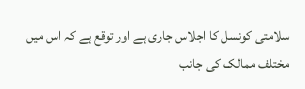سلامتی کونسل کا اجلاس جاری ہے اور توقع ہے کہ اس میں مختلف ممالک کی جانب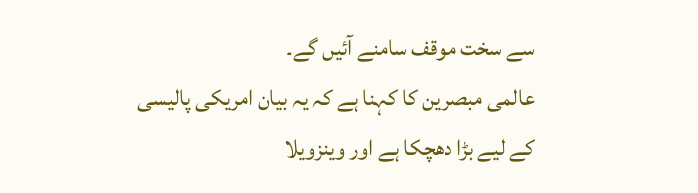سے سخت موقف سامنے آئیں گے۔
عالمی مبصرین کا کہنا ہے کہ یہ بیان امریکی پالیسی کے لیے بڑا دھچکا ہے اور وینزویلا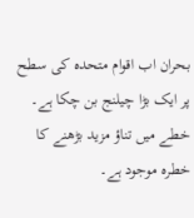بحران اب اقوام متحدہ کی سطح پر ایک بڑا چیلنج بن چکا ہے۔ خطے میں تناؤ مزید بڑھنے کا خطرہ موجود ہے۔